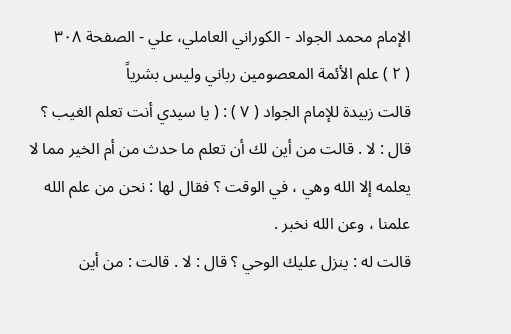الإمام محمد الجواد - الكوراني العاملي، علي - الصفحة ٣٠٨
( ٢ ) علم الأئمة المعصومين رباني وليس بشرياً
قالت زبيدة للإمام الجواد ( ٧ ) : ( يا سيدي أنت تعلم الغيب ؟ قال : لا . قالت من أين لك أن تعلم ما حدث من أم الخير مما لا يعلمه إلا الله وهي ، في الوقت ؟ فقال لها : نحن من علم الله علمنا ، وعن الله نخبر .
قالت له : ينزل عليك الوحي ؟ قال : لا . قالت : من أين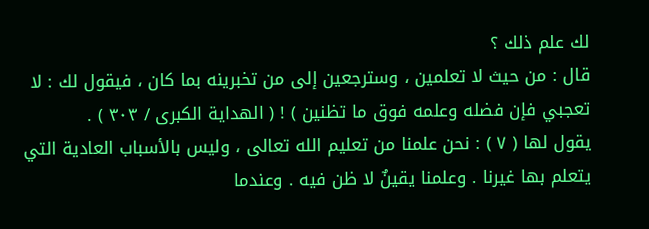لك علم ذلك ؟
قال : من حيث لا تعلمين ، وسترجعين إلى من تخبرينه بما كان ، فيقول لك : لا تعجبي فإن فضله وعلمه فوق ما تظنين ) ! ( الهداية الكبرى / ٣٠٣ ) .
يقول لها ( ٧ ) : نحن علمنا من تعليم الله تعالى ، وليس بالأسباب العادية التي يتعلم بها غيرنا . وعلمنا يقينٌ لا ظن فيه . وعندما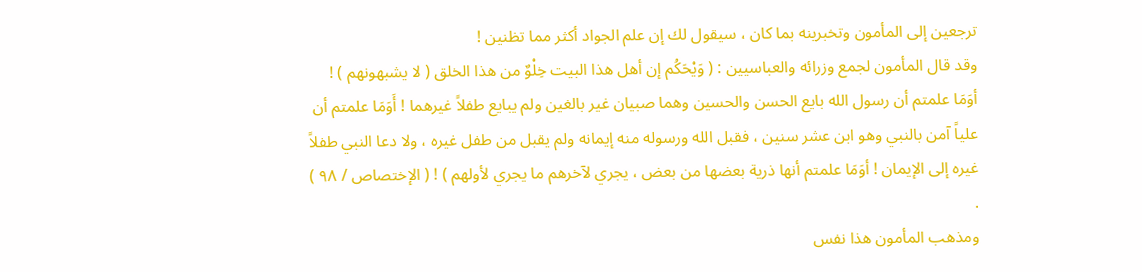ترجعين إلى المأمون وتخبرينه بما كان ، سيقول لك إن علم الجواد أكثر مما تظنين !
وقد قال المأمون لجمع وزرائه والعباسيين : ( وَيْحَكُم إن أهل هذا البيت خِلْوٌ من هذا الخلق ( لا يشبهونهم ) ! أوَمَا علمتم أن رسول الله بايع الحسن والحسين وهما صبيان غير بالغين ولم يبايع طفلاً غيرهما ! أَوَمَا علمتم أن علياً آمن بالنبي وهو ابن عشر سنين ، فقبل الله ورسوله منه إيمانه ولم يقبل من طفل غيره ، ولا دعا النبي طفلاً غيره إلى الإيمان ! أوَمَا علمتم أنها ذرية بعضها من بعض ، يجري لآخرهم ما يجري لأولهم ) ! ( الإختصاص / ٩٨ ) .
ومذهب المأمون هذا نفس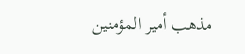مذهب أمير المؤمنين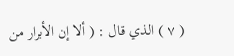( ٧ ) الذي قال : ( ألا إن الأبرار من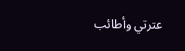عترتي وأطائب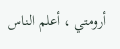أرومتي ، أعلم الناس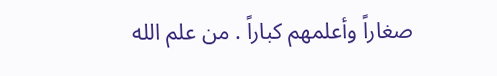صغاراً وأعلمهم كباراً . من علم الله